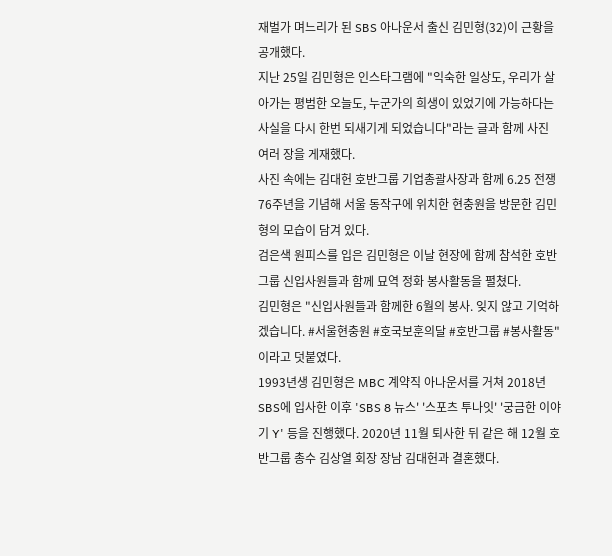재벌가 며느리가 된 SBS 아나운서 출신 김민형(32)이 근황을 공개했다.
지난 25일 김민형은 인스타그램에 "익숙한 일상도, 우리가 살아가는 평범한 오늘도, 누군가의 희생이 있었기에 가능하다는 사실을 다시 한번 되새기게 되었습니다"라는 글과 함께 사진 여러 장을 게재했다.
사진 속에는 김대헌 호반그룹 기업총괄사장과 함께 6.25 전쟁 76주년을 기념해 서울 동작구에 위치한 현충원을 방문한 김민형의 모습이 담겨 있다.
검은색 원피스를 입은 김민형은 이날 현장에 함께 참석한 호반그룹 신입사원들과 함께 묘역 정화 봉사활동을 펼쳤다.
김민형은 "신입사원들과 함께한 6월의 봉사. 잊지 않고 기억하겠습니다. #서울현충원 #호국보훈의달 #호반그룹 #봉사활동"이라고 덧붙였다.
1993년생 김민형은 MBC 계약직 아나운서를 거쳐 2018년 SBS에 입사한 이후 'SBS 8 뉴스' '스포츠 투나잇' '궁금한 이야기 Y' 등을 진행했다. 2020년 11월 퇴사한 뒤 같은 해 12월 호반그룹 총수 김상열 회장 장남 김대헌과 결혼했다.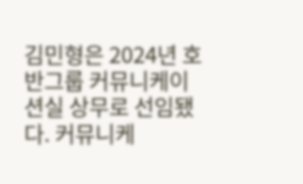김민형은 2024년 호반그룹 커뮤니케이션실 상무로 선임됐다. 커뮤니케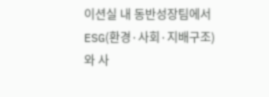이션실 내 동반성장팀에서 ESG(환경·사회·지배구조)와 사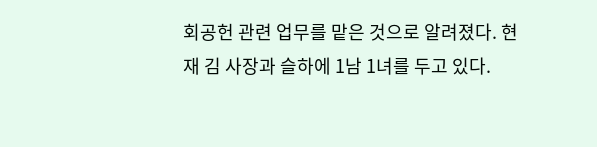회공헌 관련 업무를 맡은 것으로 알려졌다. 현재 김 사장과 슬하에 1남 1녀를 두고 있다.